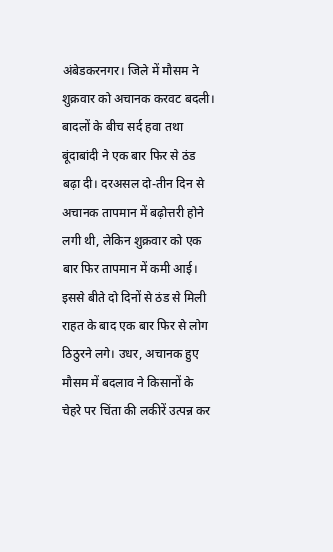अंबेडकरनगर। जिले में मौसम ने शुक्रवार को अचानक करवट बदली। बादलों के बीच सर्द हवा तथा बूंदाबांदी ने एक बार फिर से ठंड बढ़ा दी। दरअसल दो-तीन दिन से अचानक तापमान में बढ़ोत्तरी होने लगी थी, लेकिन शुक्रवार को एक बार फिर तापमान में कमी आई। इससे बीते दो दिनों से ठंड से मिली राहत के बाद एक बार फिर से लोग ठिठुरने लगे। उधर, अचानक हुए मौसम में बदलाव ने किसानों के चेहरे पर चिंता की लकीरें उत्पन्न कर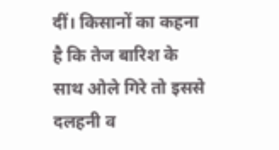दीं। किसानों का कहना है कि तेज बारिश के साथ ओले गिरे तो इससे दलहनी व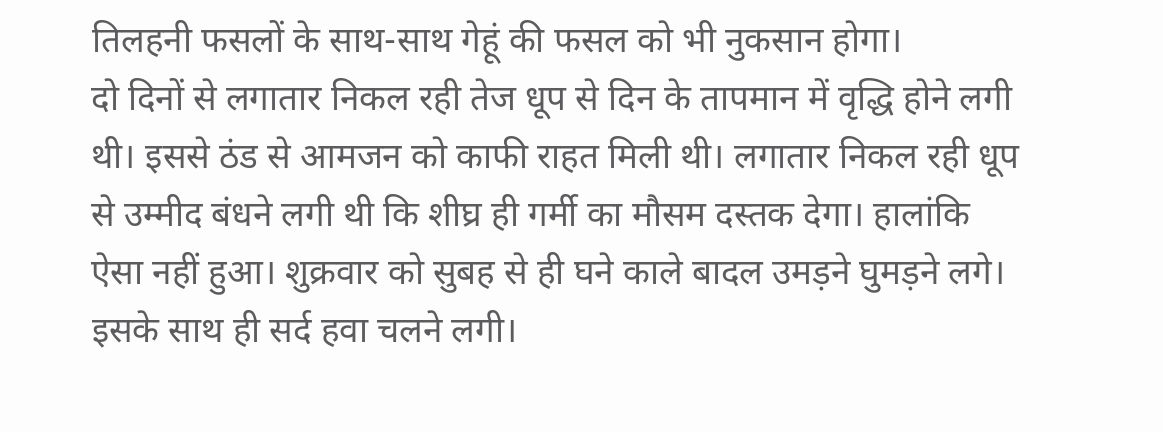तिलहनी फसलों के साथ-साथ गेहूं की फसल को भी नुकसान होगा।
दो दिनों से लगातार निकल रही तेज धूप से दिन के तापमान में वृद्धि होने लगी थी। इससे ठंड से आमजन को काफी राहत मिली थी। लगातार निकल रही धूप से उम्मीद बंधने लगी थी कि शीघ्र ही गर्मी का मौसम दस्तक देगा। हालांकि ऐसा नहीं हुआ। शुक्रवार को सुबह से ही घने काले बादल उमड़ने घुमड़ने लगे। इसके साथ ही सर्द हवा चलने लगी।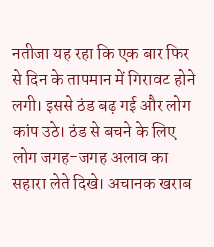नतीजा यह रहा कि एक बार फिर से दिन के तापमान में गिरावट होने लगी। इससे ठंड बढ़ गई और लोग कांप उठे। ठंड से बचने के लिए लोग जगह-जगह अलाव का सहारा लेते दिखे। अचानक खराब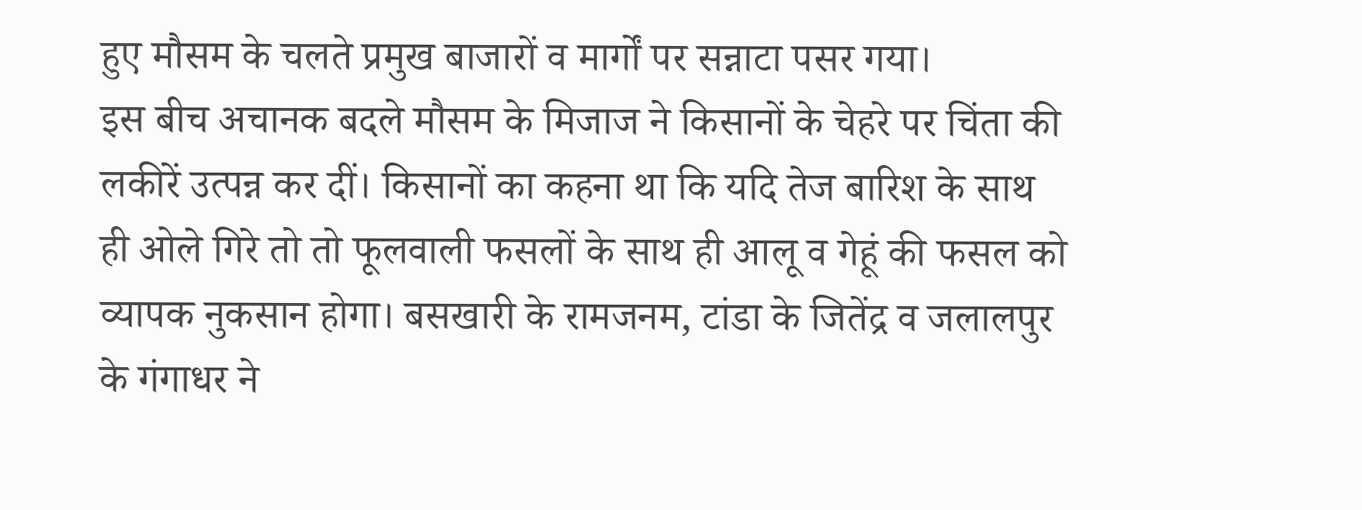हुए मौसम के चलते प्रमुख बाजारों व मार्गों पर सन्नाटा पसर गया।
इस बीच अचानक बदले मौसम के मिजाज ने किसानों के चेहरे पर चिंता की लकीरें उत्पन्न कर दीं। किसानों का कहना था कि यदि तेज बारिश के साथ ही ओले गिरे तो तो फूलवाली फसलों के साथ ही आलू व गेहूं की फसल को व्यापक नुकसान होगा। बसखारी के रामजनम, टांडा के जितेंद्र व जलालपुर के गंगाधर ने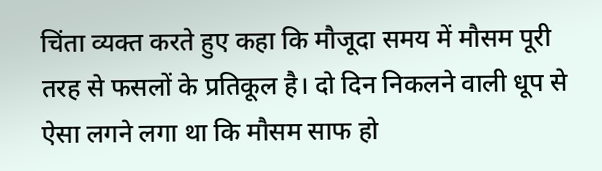चिंता व्यक्त करते हुए कहा कि मौजूदा समय में मौसम पूरी तरह से फसलों के प्रतिकूल है। दो दिन निकलने वाली धूप से ऐसा लगने लगा था कि मौसम साफ हो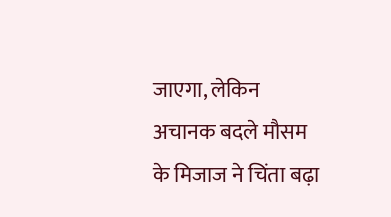जाएगा, लेकिन अचानक बदले मौसम के मिजाज ने चिंता बढ़ा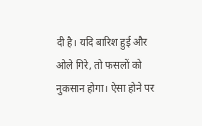दी है। यदि बारिश हुई और ओले गिरे, तो फसलों को नुकसान होगा। ऐसा होने पर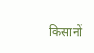किसानों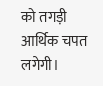को तगड़ी आर्थिक चपत लगेगी।